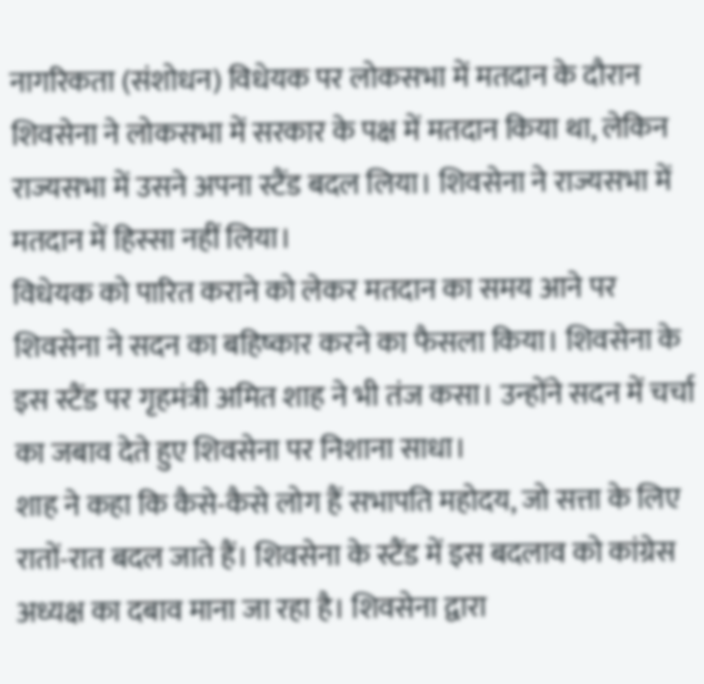नागरिकता (संशोधन) विधेयक पर लोकसभा में मतदान के दौरान शिवसेना ने लोकसभा में सरकार के पक्ष में मतदान किया था, लेकिन राज्यसभा में उसने अपना स्टैंड बदल लिया। शिवसेना ने राज्यसभा में मतदान में हिस्सा नहीं लिया।
विधेयक को पारित कराने को लेकर मतदान का समय आने पर शिवसेना ने सदन का बहिष्कार करने का फैसला किया। शिवसेना के इस स्टैंड पर गृहमंत्री अमित शाह ने भी तंज कसा। उन्होंने सदन में चर्चा का जबाव देते हुए शिवसेना पर निशाना साधा।
शाह ने कहा कि कैसे-कैसे लोग हैं सभापति महोदय, जो सत्ता के लिए रातों-रात बदल जाते हैं। शिवसेना के स्टैंड में इस बदलाव को कांग्रेस अध्यक्ष का दबाव माना जा रहा है। शिवसेना द्वारा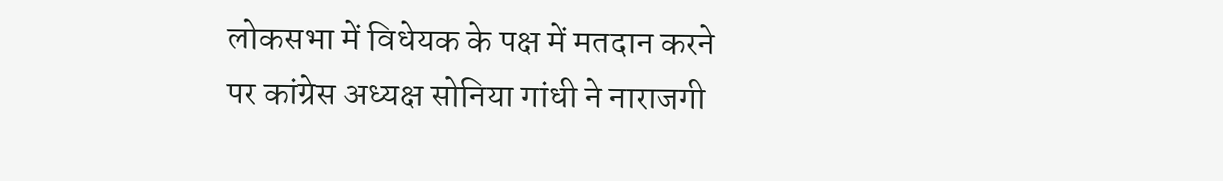लोकसभा में विधेयक के पक्ष में मतदान करने पर कांग्रेस अध्यक्ष सोनिया गांधी ने नाराजगी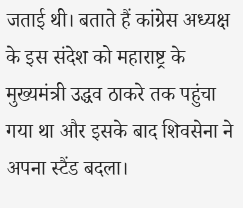जताई थी। बताते हैं कांग्रेस अध्यक्ष के इस संदेश को महाराष्ट्र के मुख्यमंत्री उद्धव ठाकरे तक पहुंचा गया था और इसके बाद शिवसेना ने अपना स्टैंड बदला।